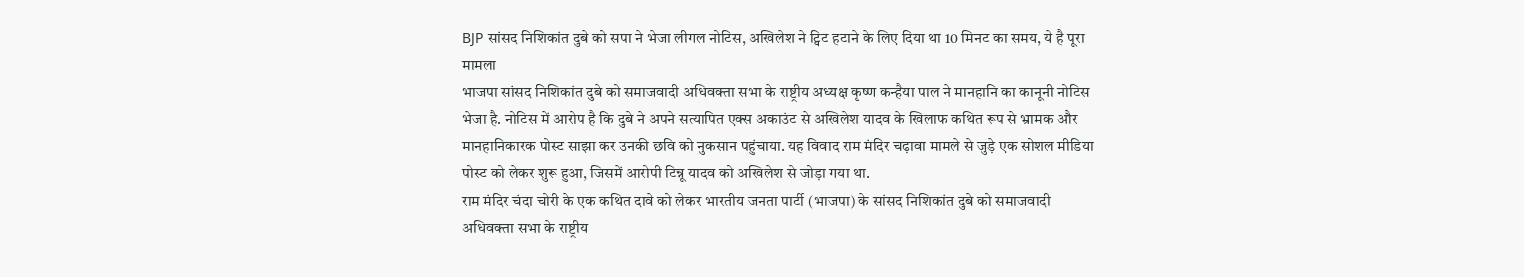BJP सांसद निशिकांत दुबे को सपा ने भेजा लीगल नोटिस, अखिलेश ने ट्विट हटाने के लिए दिया था 10 मिनट का समय, ये है पूरा मामला
भाजपा सांसद निशिकांत दुबे को समाजवादी अधिवक्ता सभा के राष्ट्रीय अध्यक्ष कृष्ण कन्हैया पाल ने मानहानि का कानूनी नोटिस भेजा है. नोटिस में आरोप है कि दुबे ने अपने सत्यापित एक्स अकाउंट से अखिलेश यादव के खिलाफ कथित रूप से भ्रामक और मानहानिकारक पोस्ट साझा कर उनकी छवि को नुकसान पहुंचाया. यह विवाद राम मंदिर चढ़ावा मामले से जुड़े एक सोशल मीडिया पोस्ट को लेकर शुरू हुआ, जिसमें आरोपी टिन्नू यादव को अखिलेश से जोड़ा गया था.
राम मंदिर चंदा चोरी के एक कथित दावे को लेकर भारतीय जनता पार्टी (भाजपा) के सांसद निशिकांत दुबे को समाजवादी अधिवक्ता सभा के राष्ट्रीय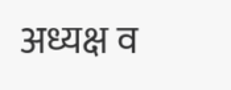अध्यक्ष व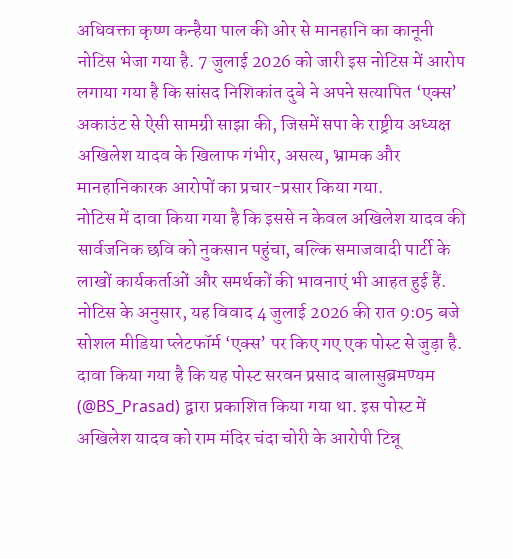अधिवक्ता कृष्ण कन्हैया पाल की ओर से मानहानि का कानूनी नोटिस भेजा गया है. 7 जुलाई 2026 को जारी इस नोटिस में आरोप लगाया गया है कि सांसद निशिकांत दुबे ने अपने सत्यापित ‘एक्स’ अकाउंट से ऐसी सामग्री साझा की, जिसमें सपा के राष्ट्रीय अध्यक्ष अखिलेश यादव के खिलाफ गंभीर, असत्य, भ्रामक और मानहानिकारक आरोपों का प्रचार-प्रसार किया गया.
नोटिस में दावा किया गया है कि इससे न केवल अखिलेश यादव की सार्वजनिक छवि को नुकसान पहुंचा, बल्कि समाजवादी पार्टी के लाखों कार्यकर्ताओं और समर्थकों की भावनाएं भी आहत हुई हैं. नोटिस के अनुसार, यह विवाद 4 जुलाई 2026 की रात 9:05 बजे सोशल मीडिया प्लेटफॉर्म ‘एक्स’ पर किए गए एक पोस्ट से जुड़ा है. दावा किया गया है कि यह पोस्ट सरवन प्रसाद बालासुब्रमण्यम (@BS_Prasad) द्वारा प्रकाशित किया गया था. इस पोस्ट में अखिलेश यादव को राम मंदिर चंदा चोरी के आरोपी टिन्नू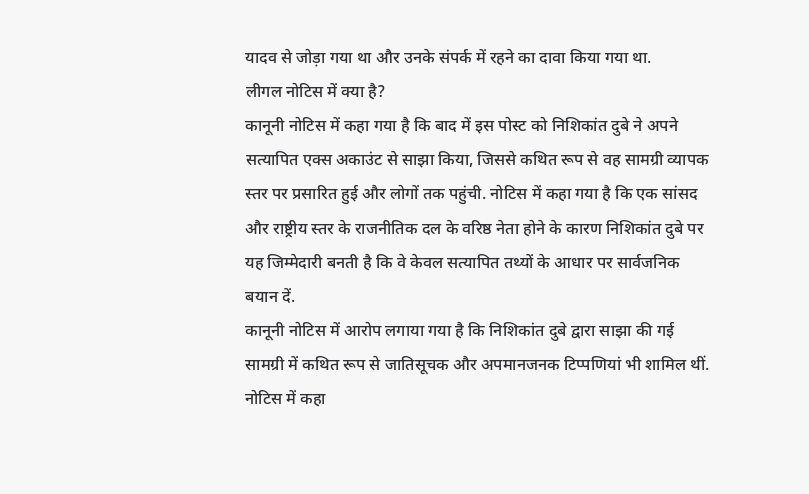यादव से जोड़ा गया था और उनके संपर्क में रहने का दावा किया गया था.
लीगल नोटिस में क्या है?
कानूनी नोटिस में कहा गया है कि बाद में इस पोस्ट को निशिकांत दुबे ने अपने सत्यापित एक्स अकाउंट से साझा किया, जिससे कथित रूप से वह सामग्री व्यापक स्तर पर प्रसारित हुई और लोगों तक पहुंची. नोटिस में कहा गया है कि एक सांसद और राष्ट्रीय स्तर के राजनीतिक दल के वरिष्ठ नेता होने के कारण निशिकांत दुबे पर यह जिम्मेदारी बनती है कि वे केवल सत्यापित तथ्यों के आधार पर सार्वजनिक बयान दें.
कानूनी नोटिस में आरोप लगाया गया है कि निशिकांत दुबे द्वारा साझा की गई सामग्री में कथित रूप से जातिसूचक और अपमानजनक टिप्पणियां भी शामिल थीं. नोटिस में कहा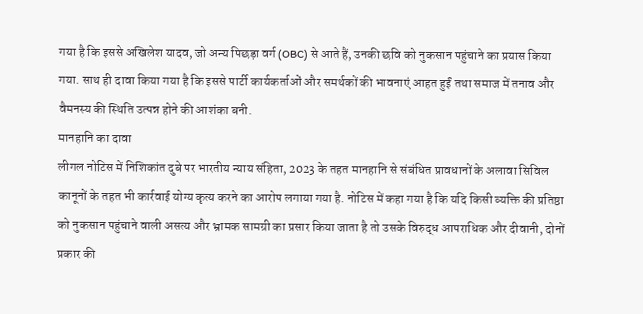गया है कि इससे अखिलेश यादव, जो अन्य पिछड़ा वर्ग (OBC) से आते हैं, उनकी छवि को नुकसान पहुंचाने का प्रयास किया गया. साथ ही दावा किया गया है कि इससे पार्टी कार्यकर्ताओं और समर्थकों की भावनाएं आहत हुईं तथा समाज में तनाव और वैमनस्य की स्थिति उत्पन्न होने की आशंका बनी.
मानहानि का दावा
लीगल नोटिस में निशिकांत दुबे पर भारतीय न्याय संहिता, 2023 के तहत मानहानि से संबंधित प्रावधानों के अलावा सिविल कानूनों के तहत भी कार्रवाई योग्य कृत्य करने का आरोप लगाया गया है. नोटिस में कहा गया है कि यदि किसी व्यक्ति की प्रतिष्ठा को नुकसान पहुंचाने वाली असत्य और भ्रामक सामग्री का प्रसार किया जाता है तो उसके विरुद्ध आपराधिक और दीवानी, दोनों प्रकार की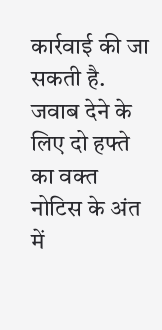कार्रवाई की जा सकती है.
जवाब देने के लिए दो हफ्ते का वक्त
नोटिस के अंत में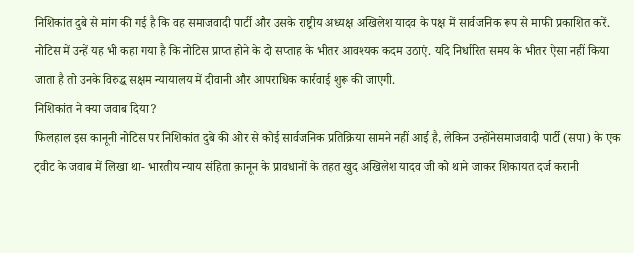निशिकांत दुबे से मांग की गई है कि वह समाजवादी पार्टी और उसके राष्ट्रीय अध्यक्ष अखिलेश यादव के पक्ष में सार्वजनिक रूप से माफी प्रकाशित करें. नोटिस में उन्हें यह भी कहा गया है कि नोटिस प्राप्त होने के दो सप्ताह के भीतर आवश्यक कदम उठाएं. यदि निर्धारित समय के भीतर ऐसा नहीं किया जाता है तो उनके विरुद्ध सक्षम न्यायालय में दीवानी और आपराधिक कार्रवाई शुरू की जाएगी.
निशिकांत ने क्या जवाब दिया?
फिलहाल इस कानूनी नोटिस पर निशिकांत दुबे की ओर से कोई सार्वजनिक प्रतिक्रिया सामने नहीं आई है, लेकिन उन्होंनेसमाजवादी पार्टी (सपा) के एक ट्वीट के जवाब में लिखा था- भारतीय न्याय संहिता क़ानून के प्रावधानों के तहत खुद अखिलेश यादव जी को थाने जाकर शिकायत दर्ज करानी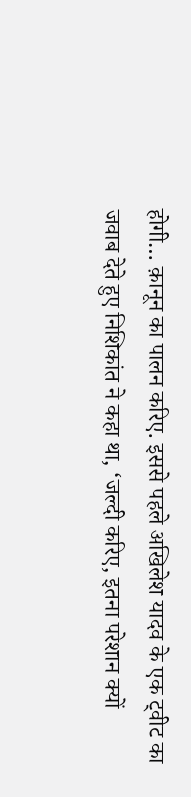होगी… क़ानून का पालन करिए. इससे पहले अखिलेश यादव के एक ट्वीट का जवाब देते हुए निशिकांत ने कहा था, ‘जल्दी करिए, इतना परेशान क्यों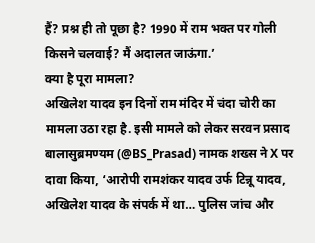हैं? प्रश्न ही तो पूछा है? 1990 में राम भक्त पर गोली किसने चलवाई? मैं अदालत जाऊंगा.’
क्या है पूरा मामला?
अखिलेश यादव इन दिनों राम मंदिर में चंदा चोरी का मामला उठा रहा है. इसी मामले को लेकर सरवन प्रसाद बालासुब्रमण्यम (@BS_Prasad) नामक शख्स ने X पर दावा किया, ‘आरोपी रामशंकर यादव उर्फ टिन्नू यादव, अखिलेश यादव के संपर्क में था… पुलिस जांच और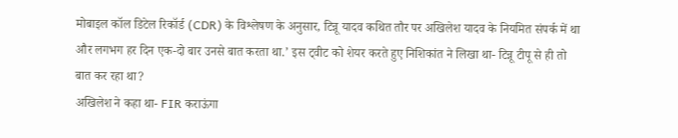मोबाइल कॉल डिटेल रिकॉर्ड (CDR) के विश्लेषण के अनुसार, टिन्नू यादव कथित तौर पर अखिलेश यादव के नियमित संपर्क में था और लगभग हर दिन एक-दो बार उनसे बात करता था.’ इस ट्वीट को शेयर करते हुए निशिकांत ने लिखा था- टिन्नू टीपू से ही तो बात कर रहा था?
अखिलेश ने कहा था- FIR कराऊंगा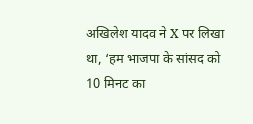अखिलेश यादव ने X पर लिखा था, ‘हम भाजपा के सांसद को 10 मिनट का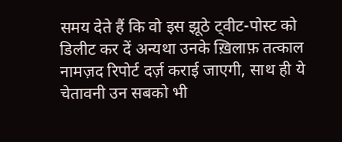समय देते हैं कि वो इस झूठे ट्वीट-पोस्ट को डिलीट कर दें अन्यथा उनके ख़िलाफ़ तत्काल नामज़द रिपोर्ट दर्ज़ कराई जाएगी, साथ ही ये चेतावनी उन सबको भी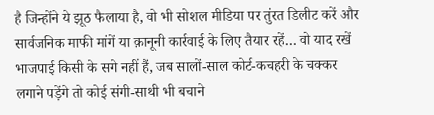है जिन्होंने ये झूठ फैलाया है, वो भी सोशल मीडिया पर तुंरत डिलीट करें और सार्वजनिक माफी मांगें या क़ानूनी कार्रवाई के लिए तैयार रहें… वो याद रखें भाजपाई किसी के सगे नहीं हैं, जब सालों-साल कोर्ट-कचहरी के चक्कर लगाने पड़ेंगे तो कोई संगी-साथी भी बचाने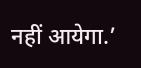नहीं आयेगा.’